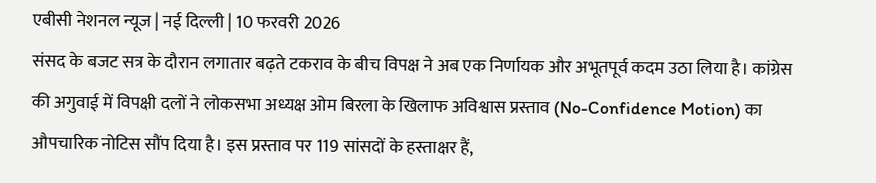एबीसी नेशनल न्यूज | नई दिल्ली | 10 फरवरी 2026
संसद के बजट सत्र के दौरान लगातार बढ़ते टकराव के बीच विपक्ष ने अब एक निर्णायक और अभूतपूर्व कदम उठा लिया है। कांग्रेस की अगुवाई में विपक्षी दलों ने लोकसभा अध्यक्ष ओम बिरला के खिलाफ अविश्वास प्रस्ताव (No-Confidence Motion) का औपचारिक नोटिस सौंप दिया है। इस प्रस्ताव पर 119 सांसदों के हस्ताक्षर हैं,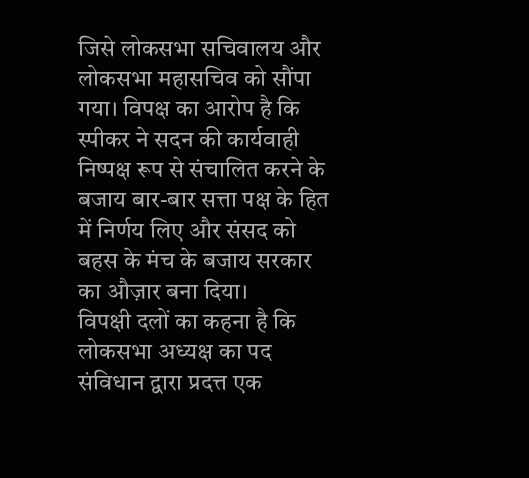जिसे लोकसभा सचिवालय और लोकसभा महासचिव को सौंपा गया। विपक्ष का आरोप है कि स्पीकर ने सदन की कार्यवाही निष्पक्ष रूप से संचालित करने के बजाय बार-बार सत्ता पक्ष के हित में निर्णय लिए और संसद को बहस के मंच के बजाय सरकार का औज़ार बना दिया।
विपक्षी दलों का कहना है कि लोकसभा अध्यक्ष का पद संविधान द्वारा प्रदत्त एक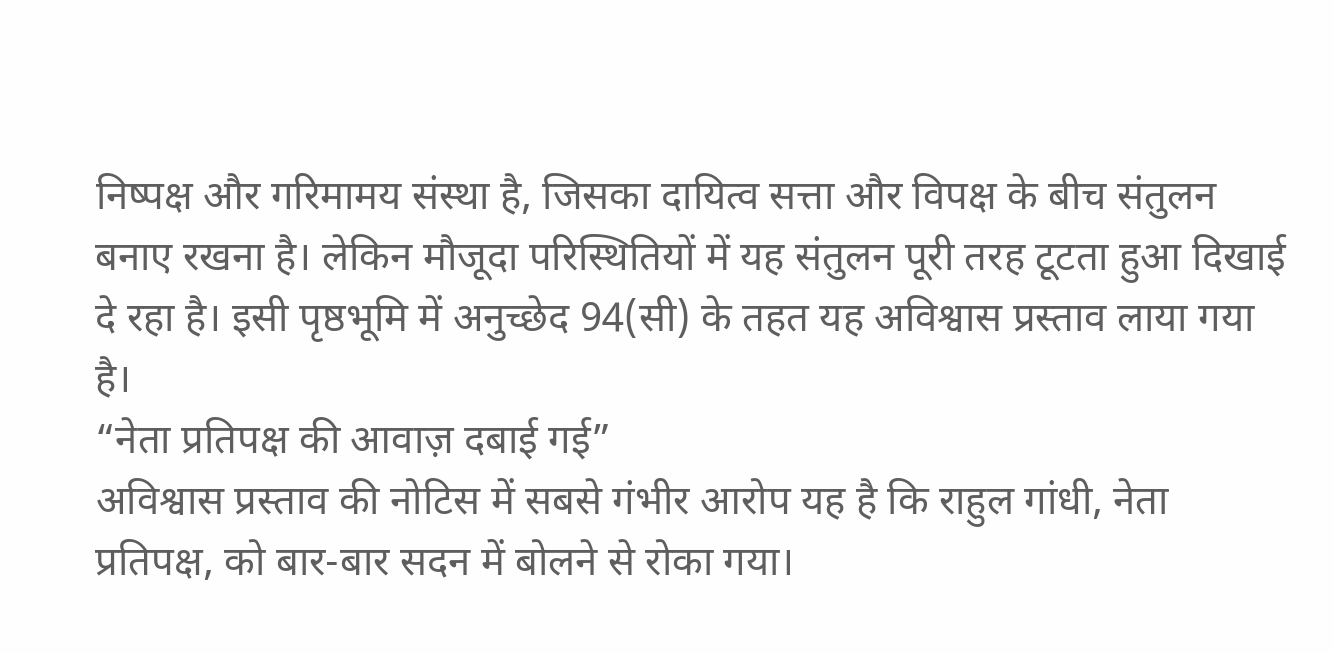निष्पक्ष और गरिमामय संस्था है, जिसका दायित्व सत्ता और विपक्ष के बीच संतुलन बनाए रखना है। लेकिन मौजूदा परिस्थितियों में यह संतुलन पूरी तरह टूटता हुआ दिखाई दे रहा है। इसी पृष्ठभूमि में अनुच्छेद 94(सी) के तहत यह अविश्वास प्रस्ताव लाया गया है।
“नेता प्रतिपक्ष की आवाज़ दबाई गई”
अविश्वास प्रस्ताव की नोटिस में सबसे गंभीर आरोप यह है कि राहुल गांधी, नेता प्रतिपक्ष, को बार-बार सदन में बोलने से रोका गया।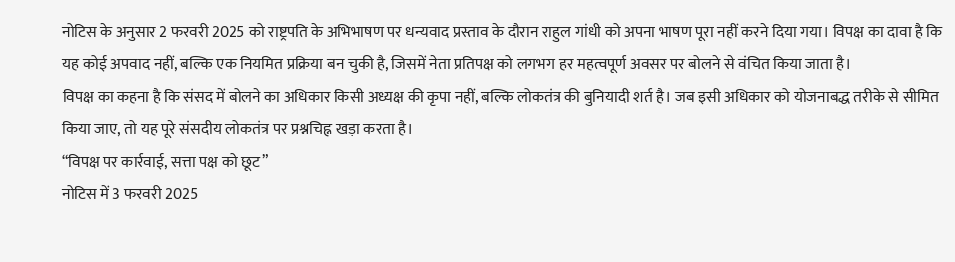नोटिस के अनुसार 2 फरवरी 2025 को राष्ट्रपति के अभिभाषण पर धन्यवाद प्रस्ताव के दौरान राहुल गांधी को अपना भाषण पूरा नहीं करने दिया गया। विपक्ष का दावा है कि यह कोई अपवाद नहीं, बल्कि एक नियमित प्रक्रिया बन चुकी है, जिसमें नेता प्रतिपक्ष को लगभग हर महत्वपूर्ण अवसर पर बोलने से वंचित किया जाता है।
विपक्ष का कहना है कि संसद में बोलने का अधिकार किसी अध्यक्ष की कृपा नहीं, बल्कि लोकतंत्र की बुनियादी शर्त है। जब इसी अधिकार को योजनाबद्ध तरीके से सीमित किया जाए, तो यह पूरे संसदीय लोकतंत्र पर प्रश्नचिह्न खड़ा करता है।
“विपक्ष पर कार्रवाई, सत्ता पक्ष को छूट”
नोटिस में 3 फरवरी 2025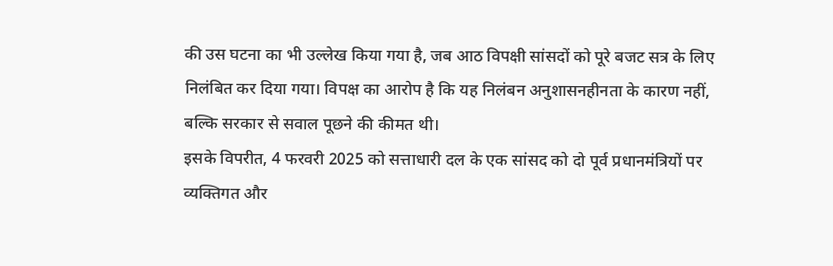की उस घटना का भी उल्लेख किया गया है, जब आठ विपक्षी सांसदों को पूरे बजट सत्र के लिए निलंबित कर दिया गया। विपक्ष का आरोप है कि यह निलंबन अनुशासनहीनता के कारण नहीं, बल्कि सरकार से सवाल पूछने की कीमत थी।
इसके विपरीत, 4 फरवरी 2025 को सत्ताधारी दल के एक सांसद को दो पूर्व प्रधानमंत्रियों पर व्यक्तिगत और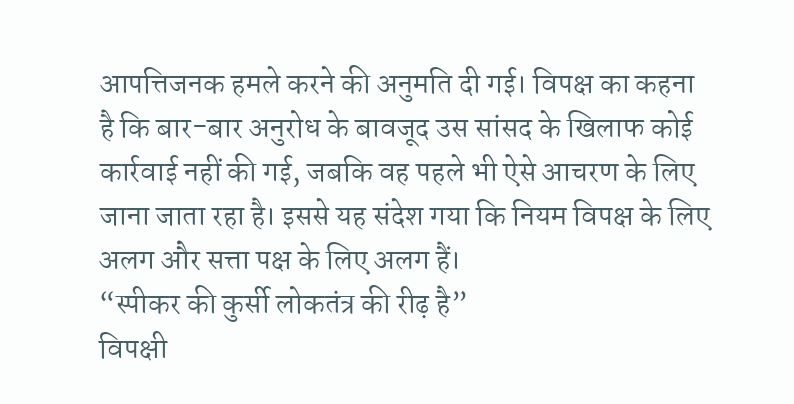आपत्तिजनक हमले करने की अनुमति दी गई। विपक्ष का कहना है कि बार-बार अनुरोध के बावजूद उस सांसद के खिलाफ कोई कार्रवाई नहीं की गई, जबकि वह पहले भी ऐसे आचरण के लिए जाना जाता रहा है। इससे यह संदेश गया कि नियम विपक्ष के लिए अलग और सत्ता पक्ष के लिए अलग हैं।
“स्पीकर की कुर्सी लोकतंत्र की रीढ़ है”
विपक्षी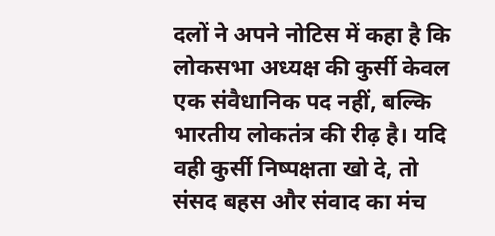दलों ने अपने नोटिस में कहा है कि लोकसभा अध्यक्ष की कुर्सी केवल एक संवैधानिक पद नहीं, बल्कि भारतीय लोकतंत्र की रीढ़ है। यदि वही कुर्सी निष्पक्षता खो दे, तो संसद बहस और संवाद का मंच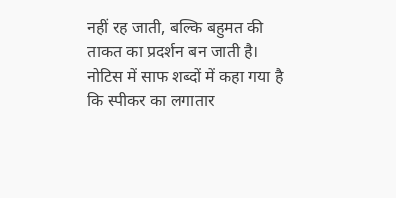नहीं रह जाती, बल्कि बहुमत की ताकत का प्रदर्शन बन जाती है।
नोटिस में साफ शब्दों में कहा गया है कि स्पीकर का लगातार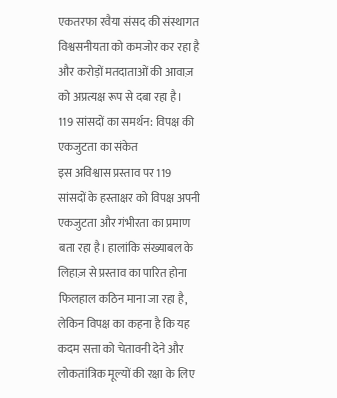एकतरफा रवैया संसद की संस्थागत विश्वसनीयता को कमजोर कर रहा है और करोड़ों मतदाताओं की आवाज़ को अप्रत्यक्ष रूप से दबा रहा है।
119 सांसदों का समर्थन: विपक्ष की एकजुटता का संकेत
इस अविश्वास प्रस्ताव पर 119 सांसदों के हस्ताक्षर को विपक्ष अपनी एकजुटता और गंभीरता का प्रमाण बता रहा है। हालांकि संख्याबल के लिहाज़ से प्रस्ताव का पारित होना फिलहाल कठिन माना जा रहा है, लेकिन विपक्ष का कहना है कि यह कदम सत्ता को चेतावनी देने और लोकतांत्रिक मूल्यों की रक्षा के लिए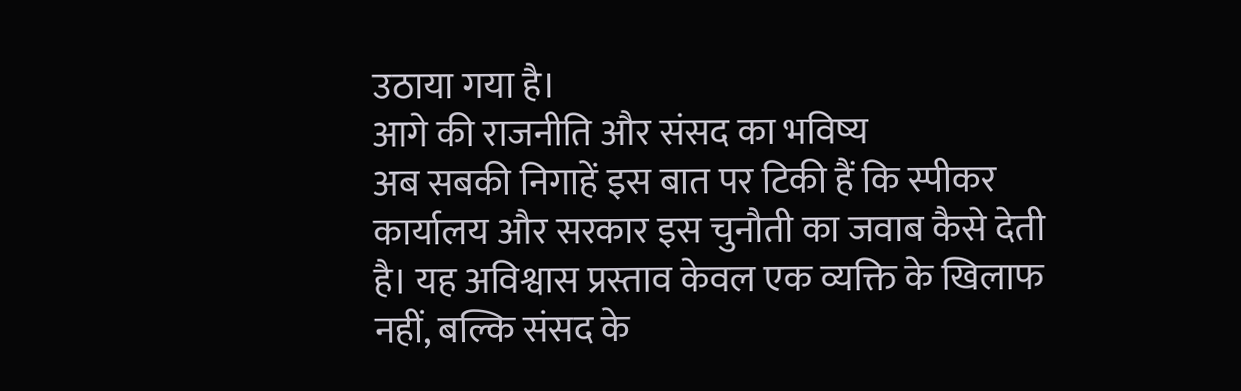उठाया गया है।
आगे की राजनीति और संसद का भविष्य
अब सबकी निगाहें इस बात पर टिकी हैं कि स्पीकर कार्यालय और सरकार इस चुनौती का जवाब कैसे देती है। यह अविश्वास प्रस्ताव केवल एक व्यक्ति के खिलाफ नहीं, बल्कि संसद के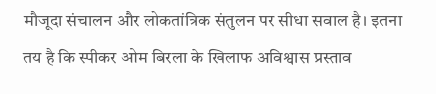मौजूदा संचालन और लोकतांत्रिक संतुलन पर सीधा सवाल है। इतना तय है कि स्पीकर ओम बिरला के खिलाफ अविश्वास प्रस्ताव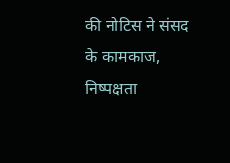की नोटिस ने संसद के कामकाज, निष्पक्षता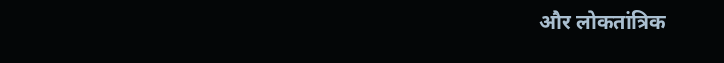और लोकतांत्रिक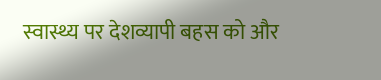स्वास्थ्य पर देशव्यापी बहस को और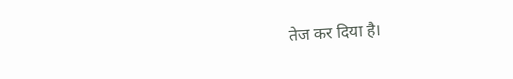तेज कर दिया है।